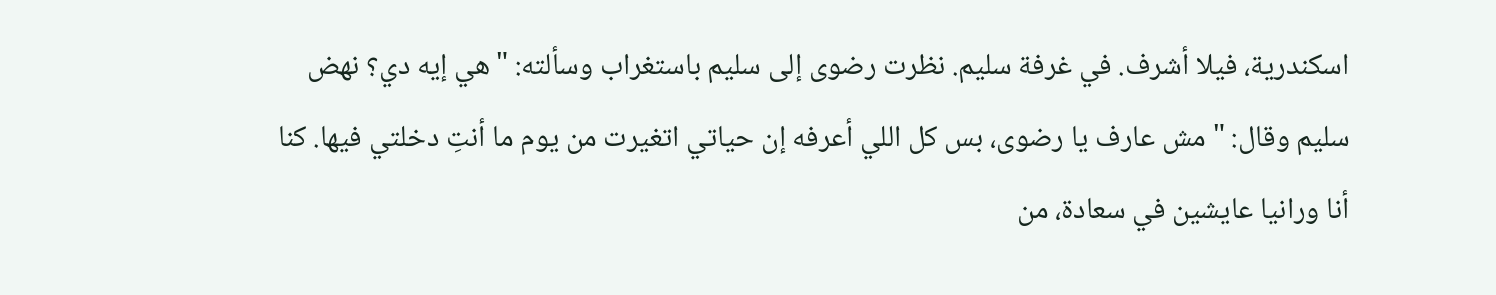اسكندرية، فيلا أشرف. في غرفة سليم. نظرت رضوى إلى سليم باستغراب وسألته: "هي إيه دي؟ نهض سليم وقال: "مش عارف يا رضوى، بس كل اللي أعرفه إن حياتي اتغيرت من يوم ما أنتِ دخلتي فيها. كنا أنا ورانيا عايشين في سعادة، من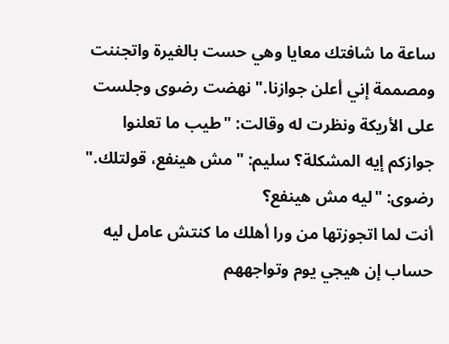ساعة ما شافتك معايا وهي حست بالغيرة واتجننت ومصممة إني أعلن جوازنا." نهضت رضوى وجلست على الأريكة ونظرت له وقالت: "طيب ما تعلنوا جوازكم إيه المشكلة؟ سليم: "مش هينفع، قولتلك." رضوى: "ليه مش هينفع؟
أنت لما اتجوزتها من ورا أهلك ما كنتش عامل ليه حساب إن هيجي يوم وتواجههم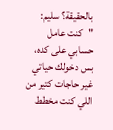بالحقيقة؟ سليم: "كنت عامل حسابي على كده، بس دخولك حياتي غير حاجات كتير من اللي كنت مخطط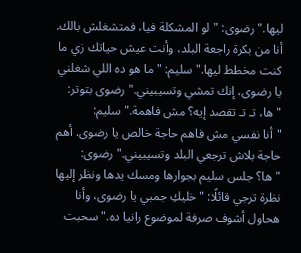ليها." رضوى: "لو المشكلة فيا، فمتشغلش بالك. أنا من بكرة راجعة البلد، وأنت عيش حياتك زي ما كنت مخطط ليها." سليم: "ما هو ده اللي شغلني يا رضوى، إنك تمشي وتسيبيني." رضوى بتوتر: "ها، تـ تـ تقصد إيه؟ مش فاهمة." سليم:
"أنا نفسي مش فاهم حاجة خالص يا رضوى. أهم حاجة بلاش ترجعي البلد وتسيبيني." رضوى: "ها؟ جلس سليم بجوارها ومسك يدها ونظر إليها نظرة ترجي قائلًا: "خليكِ جمبي يا رضوى، وأنا هحاول أشوف صرفة لموضوع رانيا ده." سحبت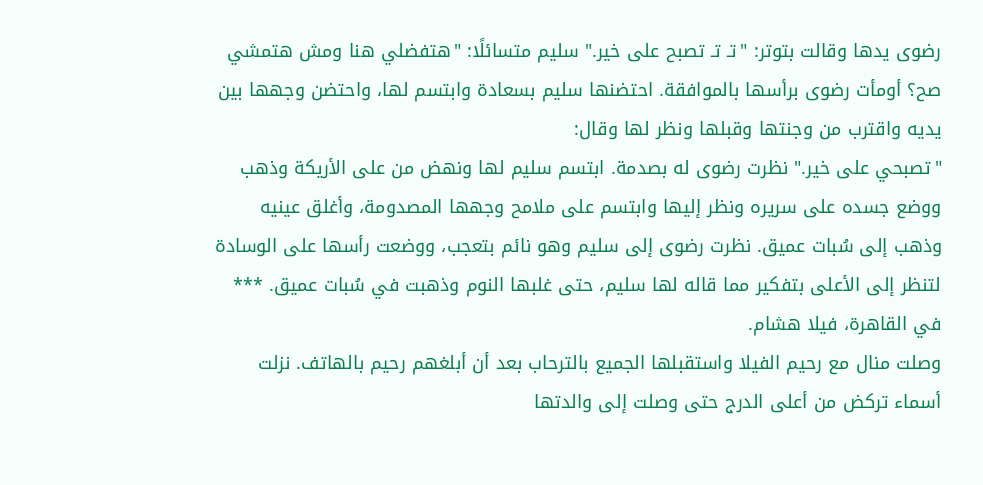رضوى يدها وقالت بتوتر: "تـ تـ تصبح على خير." سليم متسائلًا: "هتفضلي هنا ومش هتمشي صح؟ أومأت رضوى برأسها بالموافقة. احتضنها سليم بسعادة وابتسم لها، واحتضن وجهها بين يديه واقترب من وجنتها وقبلها ونظر لها وقال:
"تصبحي على خير." نظرت رضوى له بصدمة. ابتسم سليم لها ونهض من على الأريكة وذهب ووضع جسده على سريره ونظر إليها وابتسم على ملامح وجهها المصدومة، وأغلق عينيه وذهب إلى سُبات عميق. نظرت رضوى إلى سليم وهو نائم بتعجب، ووضعت رأسها على الوسادة لتنظر إلى الأعلى بتفكير مما قاله لها سليم، حتى غلبها النوم وذهبت في سُبات عميق. *** في القاهرة، فيلا هشام.
وصلت منال مع رحيم الفيلا واستقبلها الجميع بالترحاب بعد أن أبلغهم رحيم بالهاتف. نزلت أسماء تركض من أعلى الدرج حتى وصلت إلى والدتها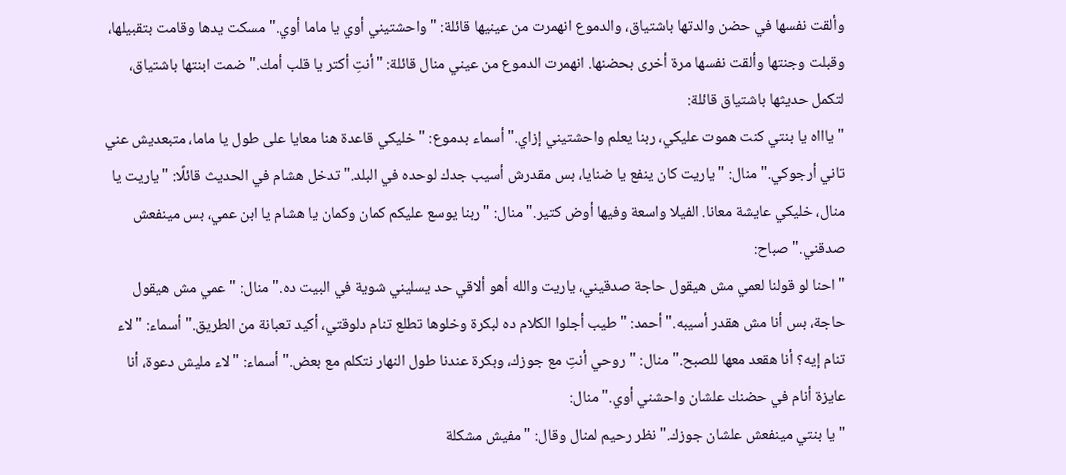وألقت نفسها في حضن والدتها باشتياق، والدموع انهمرت من عينيها قائلة: "واحشتيني أوي يا ماما أوي." مسكت يدها وقامت بتقبيلها، وقبلت وجنتها وألقت نفسها مرة أخرى بحضنها. انهمرت الدموع من عيني منال قائلة: "أنتِ أكتر يا قلب أمك." ضمت ابنتها باشتياق، لتكمل حديثها باشتياق قائلة:
"ياااه يا بنتي كنت هموت عليكي، ربنا يعلم واحشتيني إزاي." أسماء بدموع: "خليكي قاعدة هنا معايا على طول يا ماما، متبعديش عني تاني أرجوكي." منال: "ياريت كان ينفع يا ضنايا، بس مقدرش أسيب جدك لوحده في البلد." تدخل هشام في الحديث قائلًا: "ياريت يا منال، خليكي عايشة معانا. الفيلا واسعة وفيها أوض كتير." منال: "ربنا يوسع عليكم كمان وكمان يا هشام يا ابن عمي، بس مينفعش صدقني." صباح:
"احنا لو قولنا لعمي مش هيقول حاجة صدقيني، ياريت والله أهو ألاقي حد يسليني شوية في البيت ده." منال: "عمي مش هيقول حاجة، بس أنا مش هقدر أسيبه." أحمد: "طيب أجلوا الكلام ده لبكرة وخلوها تطلع تنام دلوقتي، أكيد تعبانة من الطريق." أسماء: "لاء تنام إيه؟ أنا هقعد معها للصبح." منال: "روحي أنتِ مع جوزك، وبكرة عندنا طول النهار نتكلم مع بعض." أسماء: "لاء مليش دعوة، أنا عايزة أنام في حضنك علشان واحشني أوي." منال:
"يا بنتي مينفعش علشان جوزك." نظر رحيم لمنال وقال: "مفيش مشكلة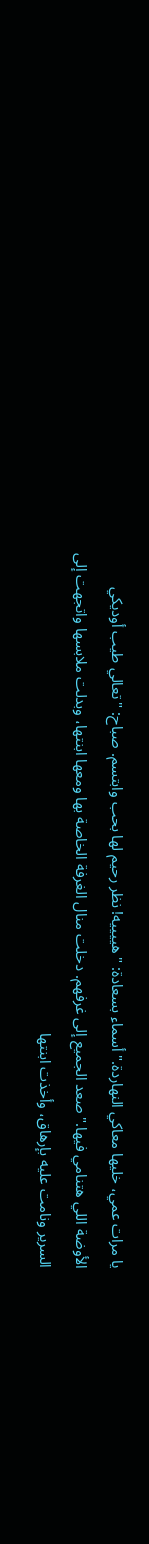يا مرات عمي، خليها معاكي النهاردة." أسماء بسعادة: "هييييه! نظر رحيم لها بحب وابتسم. صباح: "تعالي طيب أوديكي الأوضة اللي هتنامي فيها." صعد الجميع إلى غرفهم. دخلت منال الغرفة الخاصة بها ومعها ابنتها، وبدلت ملابسها واتجهت إلى السرير ونامت عليه بإرهاق، وأخذت ابنتها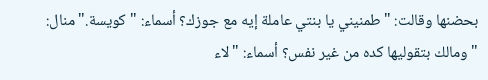بحضنها وقالت: "طمنيني يا بنتي عاملة إيه مع جوزك؟ أسماء: "كويسة." منال:
"ومالك بتقوليها كده من غير نفس؟ أسماء: "لاء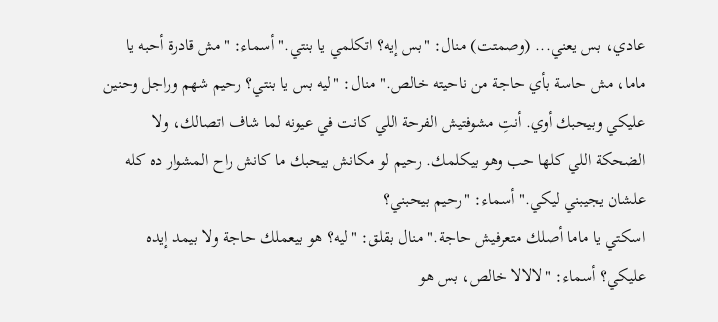عادي، بس يعني... (وصمتت) منال: "بس إيه؟ اتكلمي يا بنتي." أسماء: "مش قادرة أحبه يا ماما، مش حاسة بأي حاجة من ناحيته خالص." منال: "ليه بس يا بنتي؟ رحيم شهم وراجل وحنين عليكي وبيحبك أوي. أنتِ مشوفتيش الفرحة اللي كانت في عيونه لما شاف اتصالك، ولا الضحكة اللي كلها حب وهو بيكلمك. رحيم لو مكانش بيحبك ما كانش راح المشوار ده كله علشان يجيبني ليكي." أسماء: "رحيم بيحبني؟
اسكتي يا ماما أصلك متعرفيش حاجة." منال بقلق: "ليه؟ هو بيعملك حاجة ولا بيمد إيده عليكي؟ أسماء: "لالالا خالص، بس هو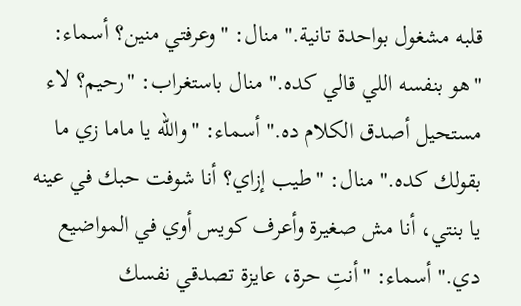قلبه مشغول بواحدة تانية." منال: "وعرفتي منين؟ أسماء: "هو بنفسه اللي قالي كده." منال باستغراب: "رحيم؟ لاء مستحيل أصدق الكلام ده." أسماء: "والله يا ماما زي ما بقولك كده." منال: "طيب إزاي؟ أنا شوفت حبك في عينه يا بنتي، أنا مش صغيرة وأعرف كويس أوي في المواضيع دي." أسماء: "أنتِ حرة، عايزة تصدقي نفسك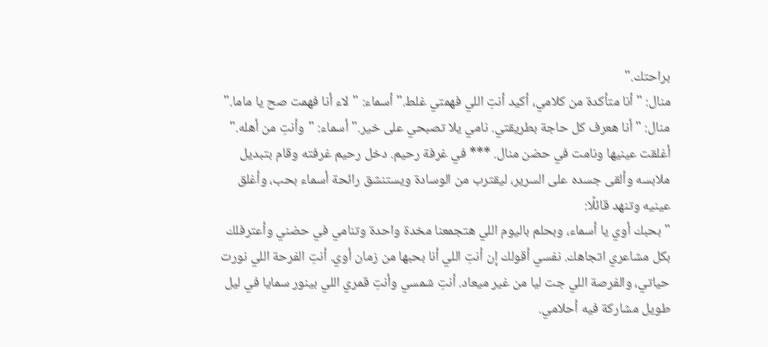براحتك."
منال: "أنا متأكدة من كلامي، أكيد أنتِ اللي فهمتي غلط." أسماء: "لاء أنا فهمت صح يا ماما." منال: "أنا هعرف كل حاجة بطريقتي. نامي يلا تصبحي على خير." أسماء: "وأنتِ من أهله." أغلقت عينيها ونامت في حضن منال. *** في غرفة رحيم. دخل رحيم غرفته وقام بتبديل ملابسه وألقى جسده على السرير، ليقترب من الوسادة ويستنشق رائحة أسماء بحب، وأغلق عينيه وتنهد قائلًا:
"بحبك أوي يا أسماء، وبحلم باليوم اللي هتجمعنا مخدة واحدة وتنامي في حضني وأعترفلك بكل مشاعري اتجاهك. نفسي أقولك إن أنتِ اللي أنا بحبها من زمان أوي. أنتِ الفرحة اللي نورت حياتي، والفرصة اللي جت ليا من غير ميعاد. أنتِ شمسي وأنتِ قمري اللي بينور سمايا في ليل طويل مشاركة فيه أحلامي.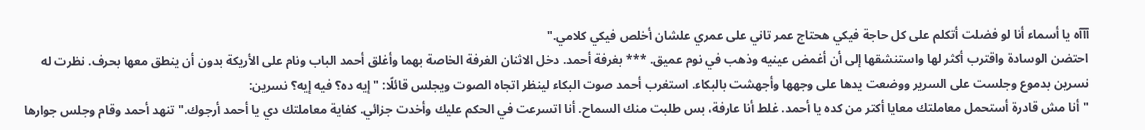آآآه يا أسماء أنا لو فضلت أتكلم على كل حاجة فيكي هحتاج عمر تاني على عمري علشان أخلص فيكي كلامي."
احتضن الوسادة واقترب أكثر لها واستنشقها إلى أن أغمض عينيه وذهب في نوم عميق. *** بغرفة أحمد. دخل الاثنان الغرفة الخاصة بهما وأغلق أحمد الباب ونام على الأريكة بدون أن ينطق معها بحرف. نظرت له نسرين بدموع وجلست على السرير ووضعت يدها على وجهها وأجهشت بالبكاء. استغرب أحمد صوت البكاء لينظر اتجاه الصوت ويجلس قائلًا: "إيه ده؟ فيه إيه؟ نسرين:
"أنا مش قادرة أستحمل معاملتك معايا أكتر من كده يا أحمد. غلط أنا عارفة، بس طلبت منك السماح. أنا اتسرعت في الحكم عليك وأخدت جزائي. كفاية معاملتك دي يا أحمد أرجوك." تنهد أحمد وقام وجلس جوارها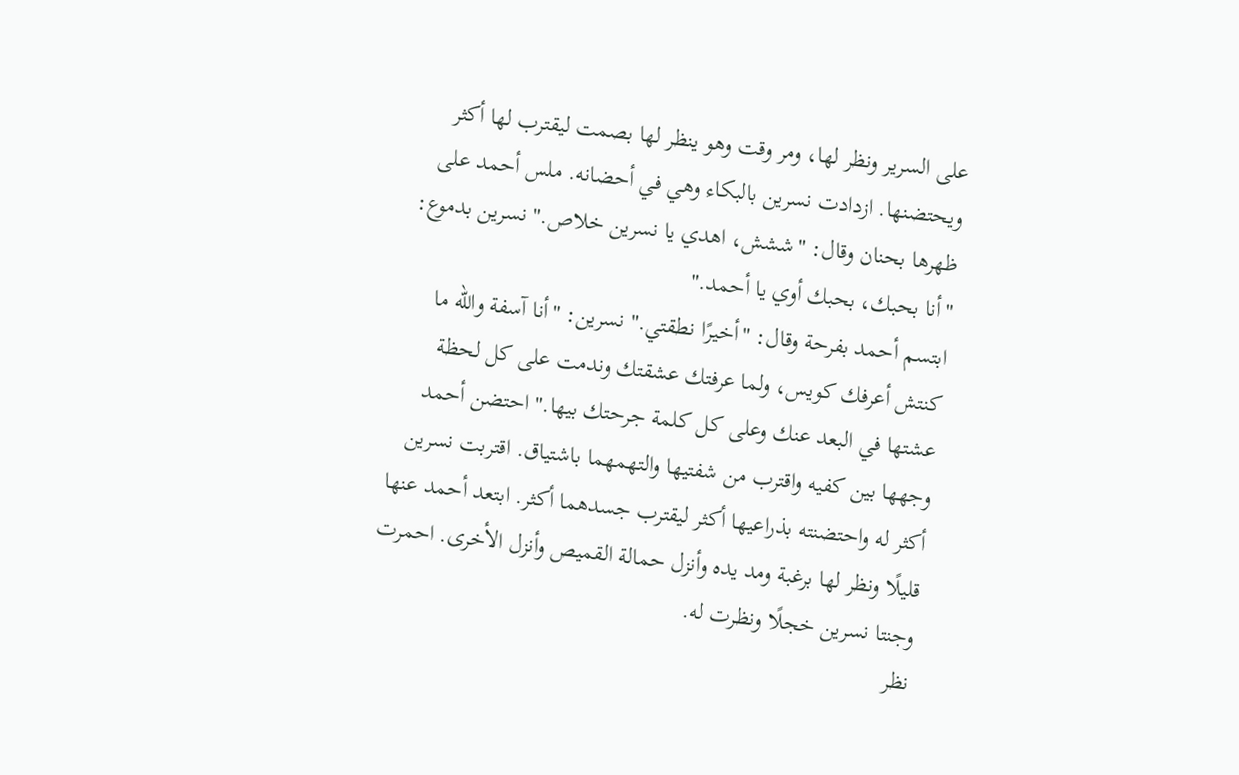على السرير ونظر لها، ومر وقت وهو ينظر لها بصمت ليقترب لها أكثر ويحتضنها. ازدادت نسرين بالبكاء وهي في أحضانه. ملس أحمد على ظهرها بحنان وقال: "ششش، اهدي يا نسرين خلاص." نسرين بدموع: "أنا بحبك، بحبك أوي يا أحمد."
ابتسم أحمد بفرحة وقال: "أخيرًا نطقتي." نسرين: "أنا آسفة والله ما كنتش أعرفك كويس، ولما عرفتك عشقتك وندمت على كل لحظة عشتها في البعد عنك وعلى كل كلمة جرحتك بيها." احتضن أحمد وجهها بين كفيه واقترب من شفتيها والتهمهما باشتياق. اقتربت نسرين أكثر له واحتضنته بذراعيها أكثر ليقترب جسدهما أكثر. ابتعد أحمد عنها قليلًا ونظر لها برغبة ومد يده وأنزل حمالة القميص وأنزل الأخرى. احمرت وجنتا نسرين خجلًا ونظرت له.
نظر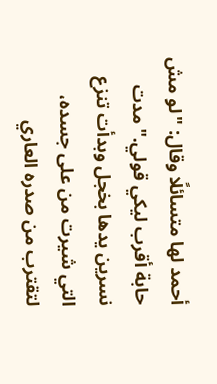أحمد لها متسائلًا وقال: "لو مش حابة أقرب ليكي قولي." مدت نسرين يدها بخجل وبدأت تنزع التي شيرت من على جسده، لتقترب من صدره العاري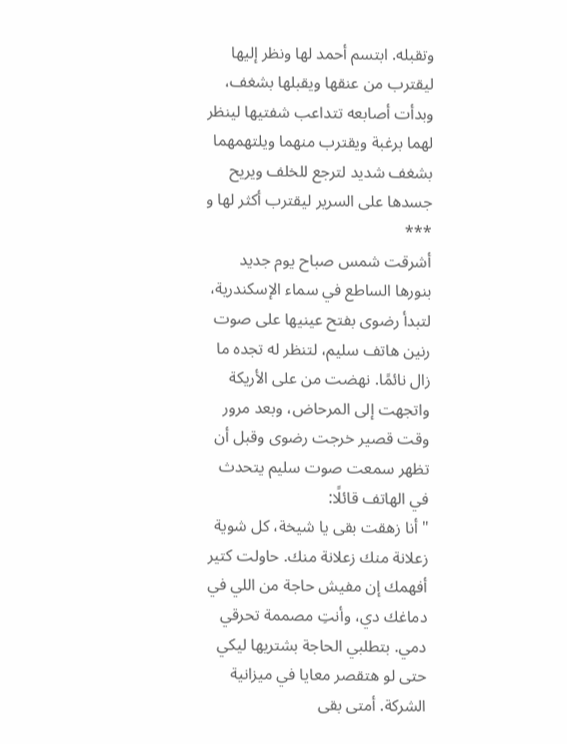وتقبله. ابتسم أحمد لها ونظر إليها ليقترب من عنقها ويقبلها بشغف، وبدأت أصابعه تتداعب شفتيها لينظر لهما برغبة ويقترب منهما ويلتهمهما بشغف شديد لترجع للخلف ويريح جسدها على السرير ليقترب أكثر لها و ***
أشرقت شمس صباح يوم جديد بنورها الساطع في سماء الإسكندرية، لتبدأ رضوى بفتح عينيها على صوت رنين هاتف سليم، لتنظر له تجده ما زال نائمًا. نهضت من على الأريكة واتجهت إلى المرحاض، وبعد مرور وقت قصير خرجت رضوى وقبل أن تظهر سمعت صوت سليم يتحدث في الهاتف قائلًا:
"أنا زهقت بقى يا شيخة، كل شوية زعلانة منك زعلانة منك. حاولت كتير أفهمك إن مفيش حاجة من اللي في دماغك دي، وأنتِ مصممة تحرقي دمي. بتطلبي الحاجة بشتريها ليكي حتى لو هتقصر معايا في ميزانية الشركة. أمتى بقى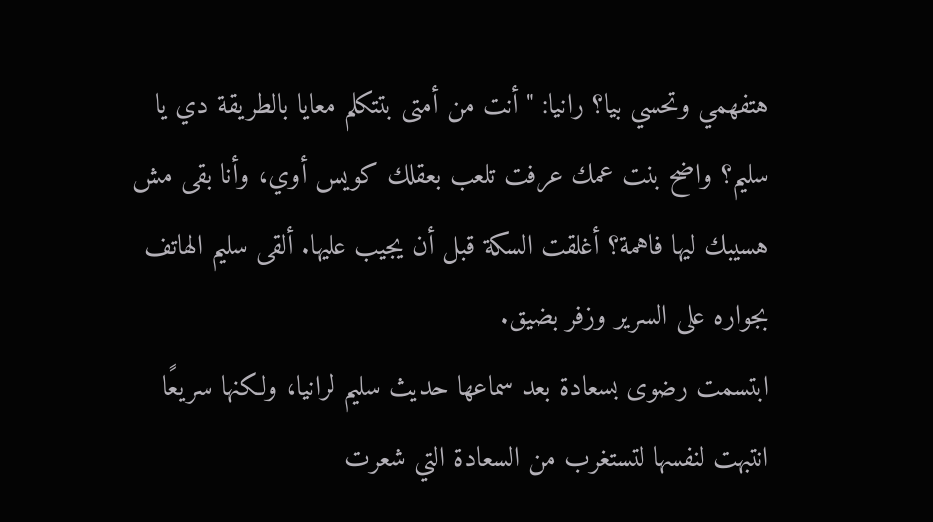هتفهمي وتحسي بيا؟ رانيا: "أنت من أمتى بتتكلم معايا بالطريقة دي يا سليم؟ واضح بنت عمك عرفت تلعب بعقلك كويس أوي، وأنا بقى مش هسيبك ليها فاهمة؟ أغلقت السكة قبل أن يجيب عليها. ألقى سليم الهاتف بجواره على السرير وزفر بضيق.
ابتسمت رضوى بسعادة بعد سماعها حديث سليم لرانيا، ولكنها سريعًا انتبهت لنفسها لتستغرب من السعادة التي شعرت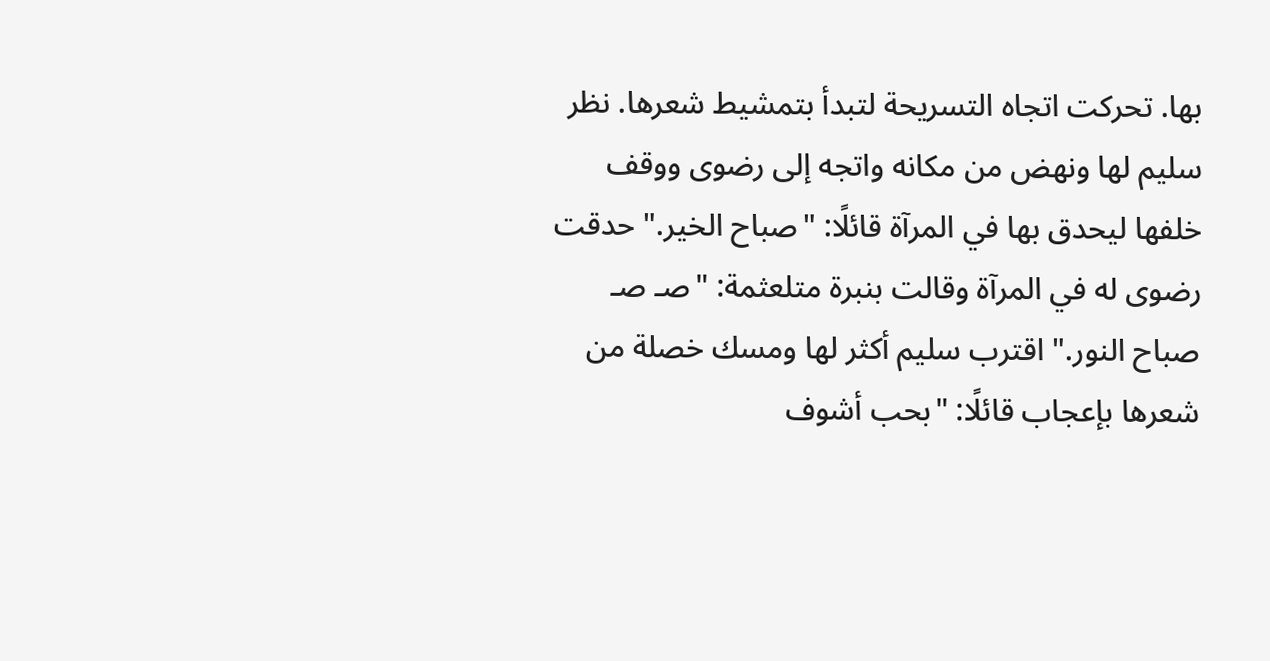بها. تحركت اتجاه التسريحة لتبدأ بتمشيط شعرها. نظر سليم لها ونهض من مكانه واتجه إلى رضوى ووقف خلفها ليحدق بها في المرآة قائلًا: "صباح الخير." حدقت رضوى له في المرآة وقالت بنبرة متلعثمة: "صـ صـ صباح النور." اقترب سليم أكثر لها ومسك خصلة من شعرها بإعجاب قائلًا: "بحب أشوف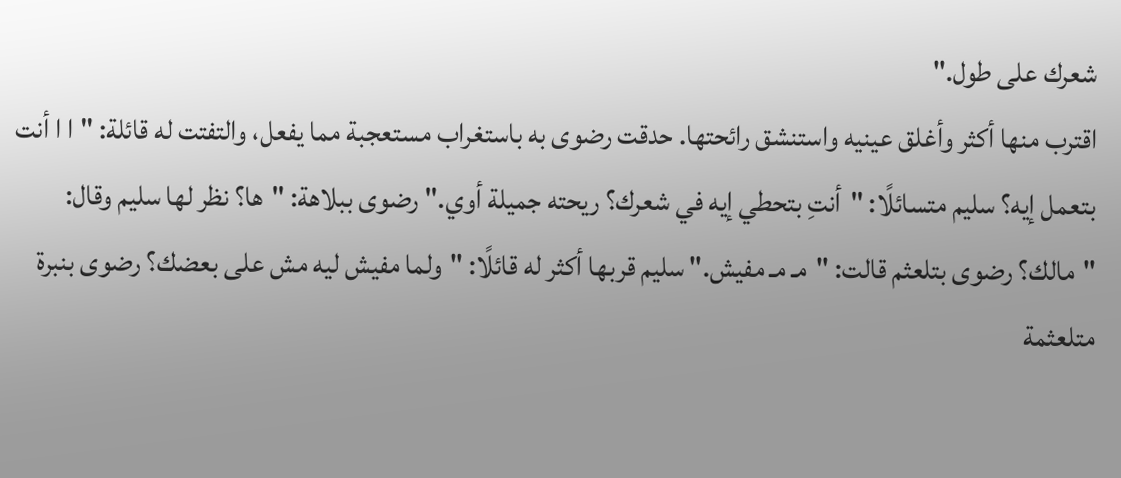شعرك على طول."
اقترب منها أكثر وأغلق عينيه واستنشق رائحتها. حدقت رضوى به باستغراب مستعجبة مما يفعل، والتفتت له قائلة: "ا ا أنت بتعمل إيه؟ سليم متسائلًا: "أنتِ بتحطي إيه في شعرك؟ ريحته جميلة أوي." رضوى ببلاهة: "ها؟ نظر لها سليم وقال: "مالك؟ رضوى بتلعثم قالت: "مـ مـ مفيش." سليم قربها أكثر له قائلًا: "ولما مفيش ليه مش على بعضك؟ رضوى بنبرة متلعثمة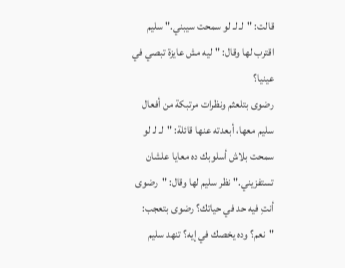قالت: "لـ لـ لو سمحت سيبني." سليم اقترب لها وقال: "ليه مش عايزة تبصي في عينيا؟
رضوى بتلعثم ونظرات مرتبكة من أفعال سليم معها، أبعدته عنها قائلة: "لـ لـ لو سمحت بلاش أسلوبك ده معايا علشان تستفزيني." نظر سليم لها وقال: "رضوى أنتِ فيه حد في حياتك؟ رضوى بتعجب: "نعم؟ وده يخصك في إيه؟ تنهد سليم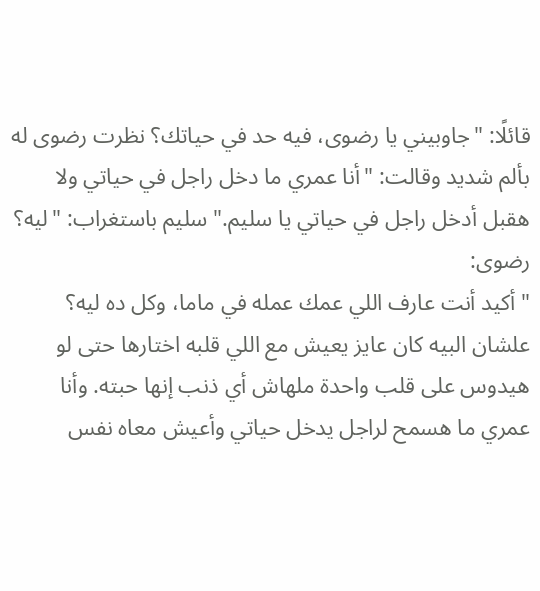قائلًا: "جاوبيني يا رضوى، فيه حد في حياتك؟ نظرت رضوى له بألم شديد وقالت: "أنا عمري ما دخل راجل في حياتي ولا هقبل أدخل راجل في حياتي يا سليم." سليم باستغراب: "ليه؟ رضوى:
"أكيد أنت عارف اللي عمك عمله في ماما، وكل ده ليه؟ علشان البيه كان عايز يعيش مع اللي قلبه اختارها حتى لو هيدوس على قلب واحدة ملهاش أي ذنب إنها حبته. وأنا عمري ما هسمح لراجل يدخل حياتي وأعيش معاه نفس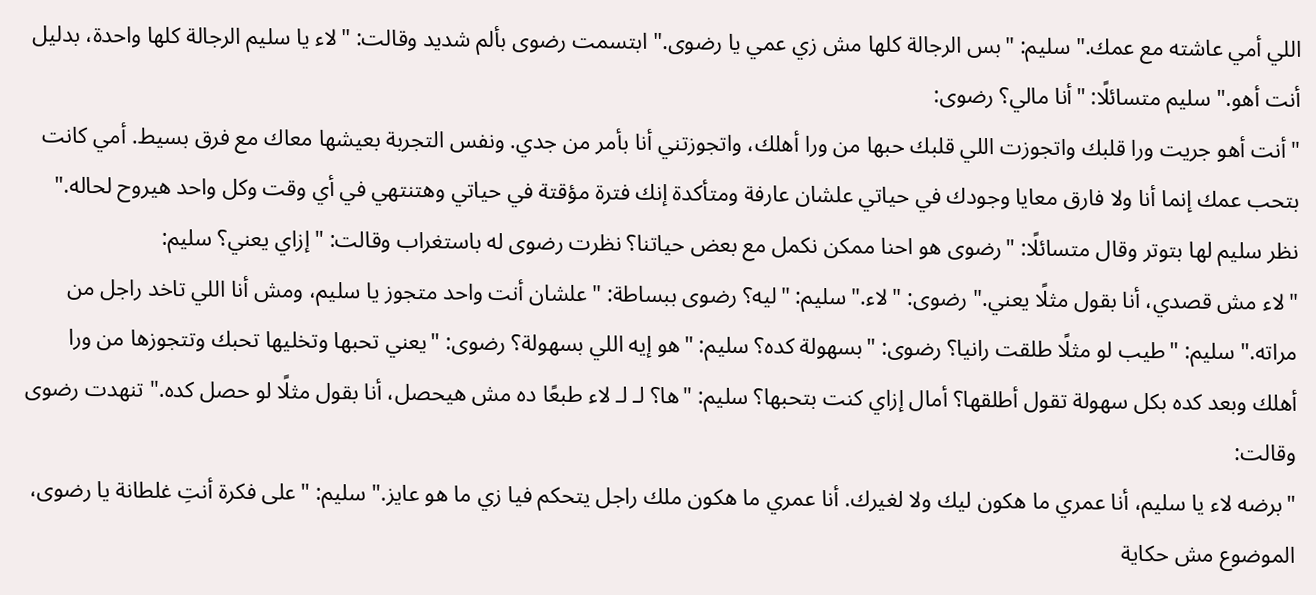اللي أمي عاشته مع عمك." سليم: "بس الرجالة كلها مش زي عمي يا رضوى." ابتسمت رضوى بألم شديد وقالت: "لاء يا سليم الرجالة كلها واحدة، بدليل أنت أهو." سليم متسائلًا: "أنا مالي؟ رضوى:
"أنت أهو جريت ورا قلبك واتجوزت اللي قلبك حبها من ورا أهلك، واتجوزتني أنا بأمر من جدي. ونفس التجربة بعيشها معاك مع فرق بسيط. أمي كانت بتحب عمك إنما أنا ولا فارق معايا وجودك في حياتي علشان عارفة ومتأكدة إنك فترة مؤقتة في حياتي وهتنتهي في أي وقت وكل واحد هيروح لحاله." نظر سليم لها بتوتر وقال متسائلًا: "رضوى هو احنا ممكن نكمل مع بعض حياتنا؟ نظرت رضوى له باستغراب وقالت: "إزاي يعني؟ سليم:
"لاء مش قصدي، أنا بقول مثلًا يعني." رضوى: "لاء." سليم: "ليه؟ رضوى ببساطة: "علشان أنت واحد متجوز يا سليم، ومش أنا اللي تاخد راجل من مراته." سليم: "طيب لو مثلًا طلقت رانيا؟ رضوى: "بسهولة كده؟ سليم: "هو إيه اللي بسهولة؟ رضوى: "يعني تحبها وتخليها تحبك وتتجوزها من ورا أهلك وبعد كده بكل سهولة تقول أطلقها؟ أمال إزاي كنت بتحبها؟ سليم: "ها؟ لـ لـ لاء طبعًا ده مش هيحصل، أنا بقول مثلًا لو حصل كده." تنهدت رضوى وقالت:
"برضه لاء يا سليم، أنا عمري ما هكون ليك ولا لغيرك. أنا عمري ما هكون ملك راجل يتحكم فيا زي ما هو عايز." سليم: "على فكرة أنتِ غلطانة يا رضوى، الموضوع مش حكاية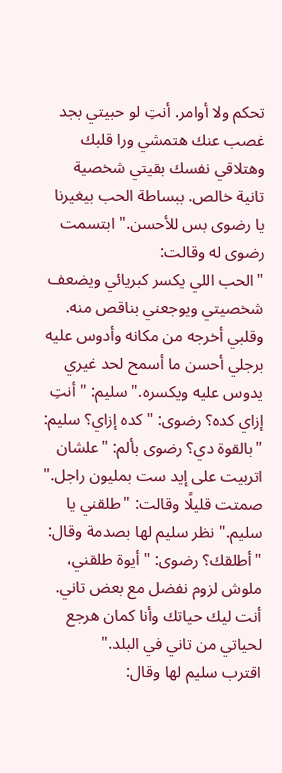تحكم ولا أوامر. أنتِ لو حبيتي بجد غصب عنك هتمشي ورا قلبك وهتلاقي نفسك بقيتي شخصية تانية خالص. ببساطة الحب بيغيرنا يا رضوى بس للأحسن." ابتسمت رضوى له وقالت:
"الحب اللي يكسر كبريائي ويضعف شخصيتي ويوجعني بناقص منه. وقلبي أخرجه من مكانه وأدوس عليه برجلي أحسن ما أسمح لحد غيري يدوس عليه ويكسره." سليم: "أنتِ إزاي كده؟ رضوى: "كده إزاي؟ سليم: "بالقوة دي؟ رضوى بألم: "علشان اتربيت على إيد ست بمليون راجل." صمتت قليلًا وقالت: "طلقني يا سليم." نظر سليم لها بصدمة وقال: "أطلقك؟ رضوى: "أيوة طلقني، ملوش لزوم نفضل مع بعض تاني. أنت ليك حياتك وأنا كمان هرجع لحياتي من تاني في البلد."
اقترب سليم لها وقال: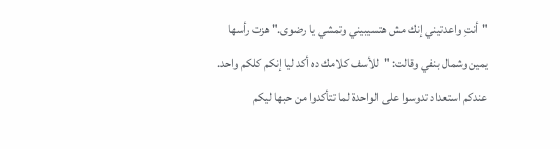"أنتِ واعدتيني إنك مش هتسيبيني وتمشي يا رضوى." هزت رأسها يمين وشمال بنفي وقالت: "للأسف كلامك ده أكد ليا إنكم كلكم واحد. عندكم استعداد تدوسوا على الواحدة لما تتأكدوا من حبها ليكم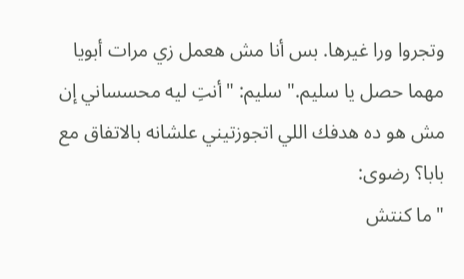وتجروا ورا غيرها. بس أنا مش هعمل زي مرات أبويا مهما حصل يا سليم." سليم: "أنتِ ليه محسساني إن مش هو ده هدفك اللي اتجوزتيني علشانه بالاتفاق مع بابا؟ رضوى:
"ما كنتش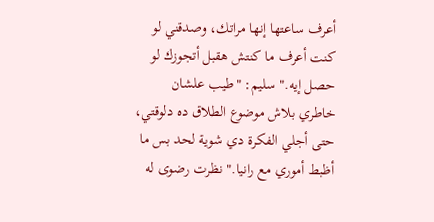أعرف ساعتها إنها مراتك، وصدقني لو كنت أعرف ما كنتش هقبل أتجوزك لو حصل إيه." سليم: "طيب علشان خاطري بلاش موضوع الطلاق ده دلوقتي، حتى أجلي الفكرة دي شوية لحد بس ما أظبط أموري مع رانيا." نظرت رضوى له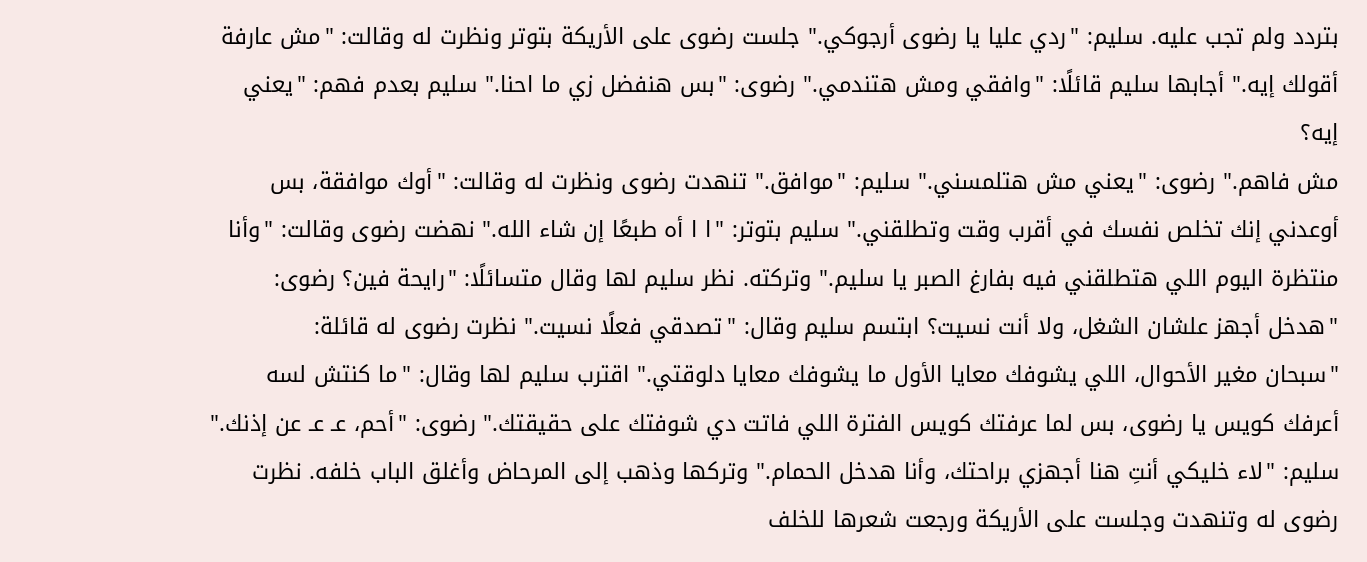بتردد ولم تجب عليه. سليم: "ردي عليا يا رضوى أرجوكي." جلست رضوى على الأريكة بتوتر ونظرت له وقالت: "مش عارفة أقولك إيه." أجابها سليم قائلًا: "وافقي ومش هتندمي." رضوى: "بس هنفضل زي ما احنا." سليم بعدم فهم: "يعني إيه؟
مش فاهم." رضوى: "يعني مش هتلمسني." سليم: "موافق." تنهدت رضوى ونظرت له وقالت: "أوك موافقة، بس أوعدني إنك تخلص نفسك في أقرب وقت وتطلقني." سليم بتوتر: "ا ا أه طبعًا إن شاء الله." نهضت رضوى وقالت: "وأنا منتظرة اليوم اللي هتطلقني فيه بفارغ الصبر يا سليم." وتركته. نظر سليم لها وقال متسائلًا: "رايحة فين؟ رضوى: "هدخل أجهز علشان الشغل، ولا أنت نسيت؟ ابتسم سليم وقال: "تصدقي فعلًا نسيت." نظرت رضوى له قائلة:
"سبحان مغير الأحوال، اللي يشوفك معايا الأول ما يشوفك معايا دلوقتي." اقترب سليم لها وقال: "ما كنتش لسه أعرفك كويس يا رضوى، بس لما عرفتك كويس الفترة اللي فاتت دي شوفتك على حقيقتك." رضوى: "أحم، عـ عـ عن إذنك." سليم: "لاء خليكي أنتِ هنا أجهزي براحتك، وأنا هدخل الحمام." وتركها وذهب إلى المرحاض وأغلق الباب خلفه. نظرت رضوى له وتنهدت وجلست على الأريكة ورجعت شعرها للخلف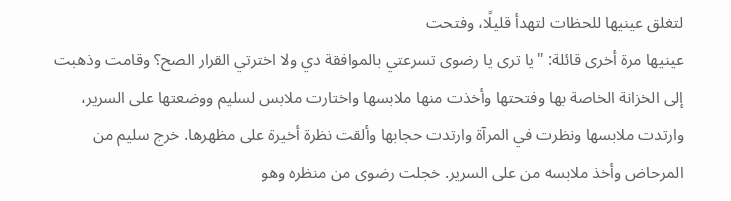لتغلق عينيها للحظات لتهدأ قليلًا، وفتحت
عينيها مرة أخرى قائلة: "يا ترى يا رضوى تسرعتي بالموافقة دي ولا اخترتي القرار الصح؟ وقامت وذهبت إلى الخزانة الخاصة بها وفتحتها وأخذت منها ملابسها واختارت ملابس لسليم ووضعتها على السرير، وارتدت ملابسها ونظرت في المرآة وارتدت حجابها وألقت نظرة أخيرة على مظهرها. خرج سليم من المرحاض وأخذ ملابسه من على السرير. خجلت رضوى من منظره وهو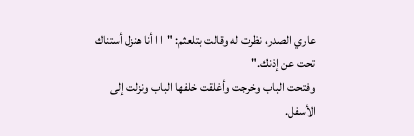عاري الصدر، نظرت له وقالت بتلعثم: "ا ا أنا هنزل أستناك تحت عن إذنك."
وفتحت الباب وخرجت وأغلقت خلفها الباب ونزلت إلى الأسفل.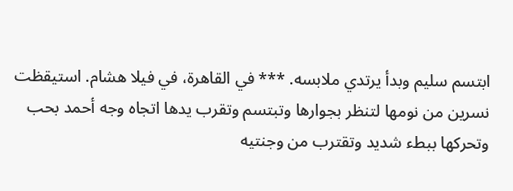ابتسم سليم وبدأ يرتدي ملابسه. *** في القاهرة، في فيلا هشام. استيقظت نسرين من نومها لتنظر بجوارها وتبتسم وتقرب يدها اتجاه وجه أحمد بحب وتحركها ببطء شديد وتقترب من وجنتيه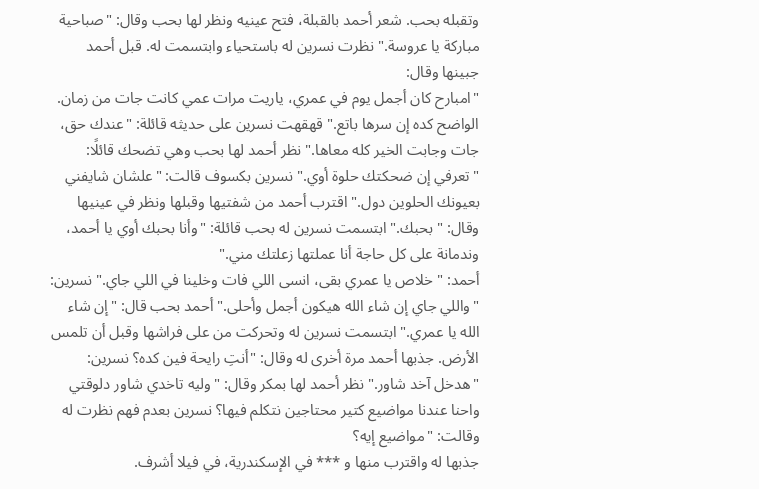وتقبله بحب. شعر أحمد بالقبلة، فتح عينيه ونظر لها بحب وقال: "صباحية مباركة يا عروسة." نظرت نسرين له باستحياء وابتسمت له. قبل أحمد جبينها وقال:
"امبارح كان أجمل يوم في عمري، ياريت مرات عمي كانت جات من زمان. الواضح كده إن سرها باتع." قهقهت نسرين على حديثه قائلة: "عندك حق، جات وجابت الخير كله معاها." نظر أحمد لها بحب وهي تضحك قائلًا: "تعرفي إن ضحكتك حلوة أوي." نسرين بكسوف قالت: "علشان شايفني بعيونك الحلوين دول." اقترب أحمد من شفتيها وقبلها ونظر في عينيها وقال: "بحبك." ابتسمت نسرين له بحب قائلة: "وأنا بحبك أوي يا أحمد، وندمانة على كل حاجة أنا عملتها زعلتك مني."
أحمد: "خلاص يا عمري بقى، انسى اللي فات وخلينا في اللي جاي." نسرين: "واللي جاي إن شاء الله هيكون أجمل وأحلى." أحمد بحب قال: "إن شاء الله يا عمري." ابتسمت نسرين له وتحركت من على فراشها وقبل أن تلمس الأرض. جذبها أحمد مرة أخرى له وقال: "أنتِ رايحة فين كده؟ نسرين: "هدخل آخد شاور." نظر أحمد لها بمكر وقال: "وليه تاخدي شاور دلوقتي واحنا عندنا مواضيع كتير محتاجين نتكلم فيها؟ نسرين بعدم فهم نظرت له وقالت: "مواضيع إيه؟
جذبها له واقترب منها و *** في الإسكندرية، في فيلا أشرف.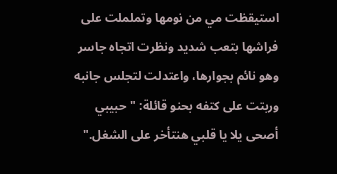استيقظت مي من نومها وتململت على فراشها بتعب شديد ونظرت اتجاه جاسر وهو نائم بجوارها، واعتدلت لتجلس جانبه وربتت على كتفه بحنو قائلة: "حبيبي أصحى يلا يا قلبي هنتأخر على الشغل."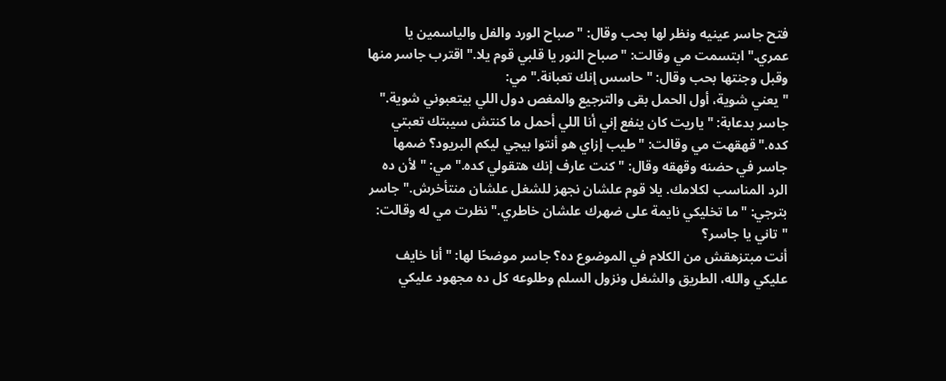فتح جاسر عينيه ونظر لها بحب وقال: "صباح الورد والفل والياسمين يا عمري." ابتسمت مي وقالت: "صباح النور يا قلبي قوم يلا." اقترب جاسر منها وقبل وجنتها بحب وقال: "حاسس إنك تعبانة." مي:
"يعني شوية، أول الحمل بقى والترجيع والمغص دول اللي بيتعبوني شوية." جاسر بدعابة: "ياريت كان ينفع إني أنا اللي أحمل ما كنتش سيبتك تعبتي كده." قهقهت مي وقالت: "طيب إزاي هو أنتوا بيجي ليكم البريود؟ ضمها جاسر في حضنه وقهقه وقال: "كنت عارف إنك هتقولي كده." مي: "لأن ده الرد المناسب لكلامك. يلا قوم علشان نجهز للشغل علشان منتأخرش." جاسر بترجي: "ما تخليكي نايمة على ضهرك علشان خاطري." نظرت مي له وقالت: "تاني يا جاسر؟
أنت مبتزهقش من الكلام في الموضوع ده؟ جاسر موضحًا لها: "أنا خايف عليكي والله، الطريق والشغل ونزول السلم وطلوعه كل ده مجهود عليكي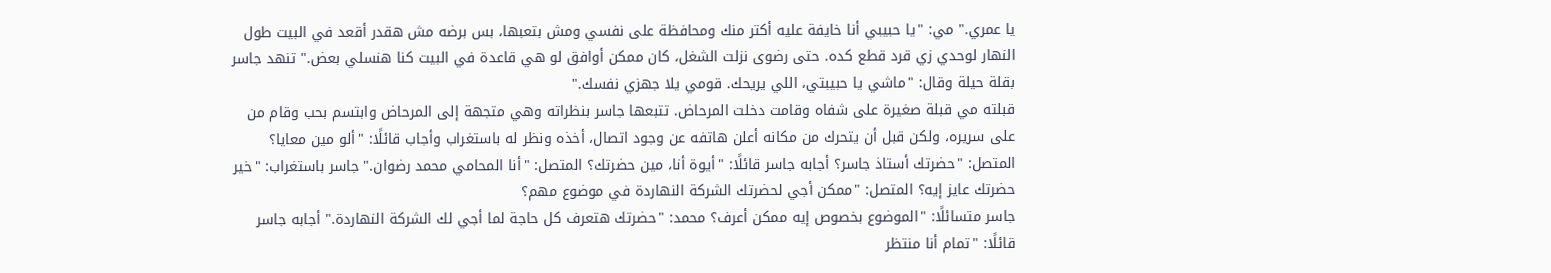يا عمري." مي: "يا حبيبي أنا خايفة عليه أكتر منك ومحافظة على نفسي ومش بتعبها، بس برضه مش هقدر أقعد في البيت طول النهار لوحدي زي قرد قطع كده. حتى رضوى نزلت الشغل، كان ممكن أوافق لو هي قاعدة في البيت كنا هنسلي بعض." تنهد جاسر بقلة حيلة وقال: "ماشي يا حبيبتي، اللي يريحك. قومي يلا جهزي نفسك."
قبلته مي قبلة صغيرة على شفاه وقامت دخلت المرحاض. تتبعها جاسر بنظراته وهي متجهة إلى المرحاض وابتسم بحب وقام من على سريره، ولكن قبل أن يتحرك من مكانه أعلن هاتفه عن وجود اتصال، أخذه ونظر له باستغراب وأجاب قائلًا: "ألو مين معايا؟ المتصل: "حضرتك أستاذ جاسر؟ أجابه جاسر قائلًا: "أيوة أنا، مين حضرتك؟ المتصل: "أنا المحامي محمد رضوان." جاسر باستغراب: "خير حضرتك عايز إيه؟ المتصل: "ممكن أجي لحضرتك الشركة النهاردة في موضوع مهم؟
جاسر متسائلًا: "الموضوع بخصوص إيه ممكن أعرف؟ محمد: "حضرتك هتعرف كل حاجة لما أجي لك الشركة النهاردة." أجابه جاسر قائلًا: "تمام أنا منتظر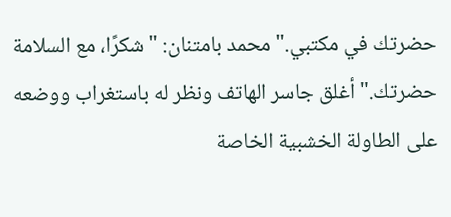حضرتك في مكتبي." محمد بامتنان: "شكرًا، مع السلامة حضرتك." أغلق جاسر الهاتف ونظر له باستغراب ووضعه على الطاولة الخشبية الخاصة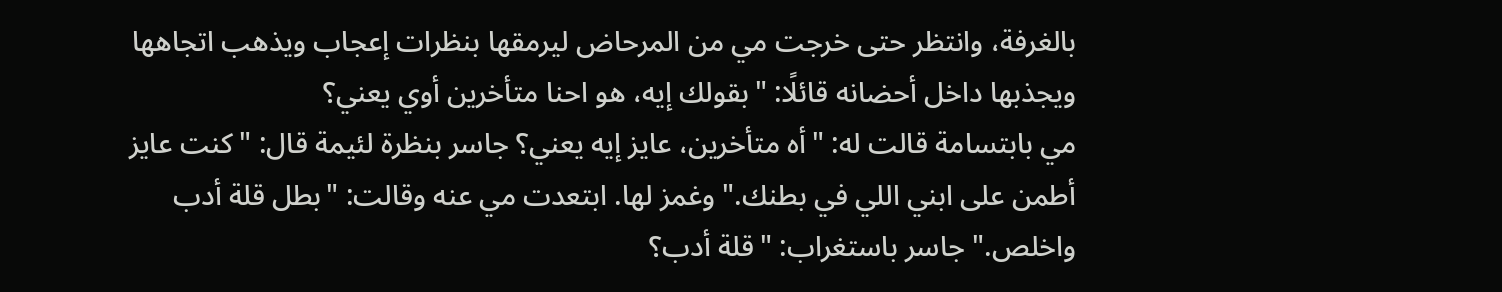بالغرفة، وانتظر حتى خرجت مي من المرحاض ليرمقها بنظرات إعجاب ويذهب اتجاهها ويجذبها داخل أحضانه قائلًا: "بقولك إيه، هو احنا متأخرين أوي يعني؟
مي بابتسامة قالت له: "أه متأخرين، عايز إيه يعني؟ جاسر بنظرة لئيمة قال: "كنت عايز أطمن على ابني اللي في بطنك." وغمز لها. ابتعدت مي عنه وقالت: "بطل قلة أدب واخلص." جاسر باستغراب: "قلة أدب؟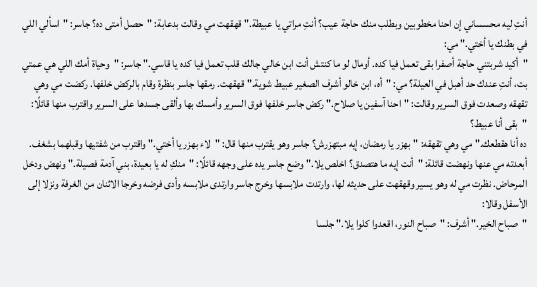أنتِ ليه محسساني إن احنا مخطوبين وبطلب منك حاجة عيب؟ أنتِ مراتي يا عبيطة." قهقهت مي وقالت بدعابة: "حصل أمتى ده؟ جاسر: "اسألي اللي في بطنك يا أختي." مي:
"أكيد شربتني حاجة أصفرا بقى تعمل فيا كده. أومال لو ما كنتش أنت ابن خالي جالك قلب تعمل فيا كده يا قاسي." جاسر: "وحياة أمك اللي هي عمتي بت، أنتِ عندك حد أهبل في العيلة؟ مي: "أه، ابن خالو أشرف الصغير عبيط شوية." قهقهت. رمقها جاسر بنظرة وقام بالركض خلفها. ركضت مي وهي تقهقه وصعدت فوق السرير وقالت: "احنا آسفين يا صلاح." ركض جاسر خلفها فوق السرير وأمسك بها وألقى جسدها على السرير واقترب منها قائلًا: "بقى أنا عبيط؟
ده أنا هقطعك." مي وهي تقهقه: "بهزر يا رمضان، إيه مبتهزرش؟ جاسر وهو يقترب منها قال: "لاء بهزر يا أختي." واقترب من شفتيها وقبلهما بشغف. أبعدته مي عنها ونهضت قائلة: "أنت إيه ما هتصدق؟ اخلص يلا." وضع جاسر يده على وجهه قائلًا: "منكِ له يا بعيدة، بني آدمة فصيلة." ونهض ودخل المرحاض. نظرت مي له وهو يسير وقهقهت على حديثه لها، وارتدت ملابسها وخرج جاسر وارتدى ملابسه وأدى فرضه وخرجا الاثنان من الغرفة ونزلا إلى الأسفل وقالا:
"صباح الخير." أشرف: "صباح النور، اقعدوا كلوا يلا." جلسا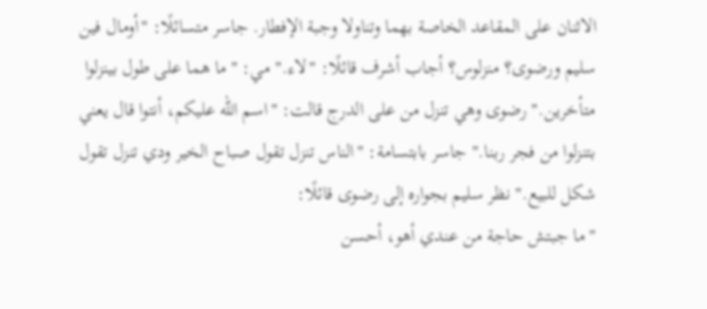الاثنان على المقاعد الخاصة بهما وتناولا وجبة الإفطار. جاسر متسائلًا: "أومال فين سليم ورضوى؟ منزلوس؟ أجاب أشرف قائلًا: "لاء." مي: "ما هما على طول بينزلوا متأخرين." رضوى وهي تنزل من على الدرج قالت: "اسم الله عليكم، أنتوا قال يعني بتنزلوا من فجر ربنا." جاسر بابتسامة: "الناس تنزل تقول صباح الخير ودي تنزل تقول شكل للبيع." نظر سليم بجواره إلى رضوى قائلًا:
"ما جبتش حاجة من عندي أهو، أحسن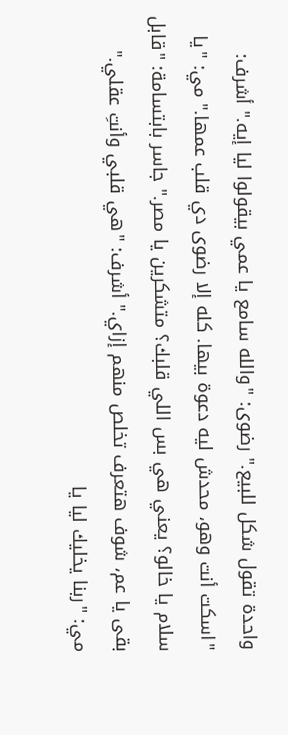واحدة تقول شكل للبيع." رضوى: "والله سامع يا عمي بيقولوا ليا إيه." أشرف: "اسكت أنت وهو، محدش ليه دعوة بيها. كله إلا رضوى دي قلب عمها." مي: "يا سلام يا خالو؟ يعني هي بس اللي قلبك؟ متشكرين يا مصر." جاسر بابتسامة: "قابل بقى يا عم، شوف هتعرف تخلص منهم إزاي." أشرف: "هي قلبي وأنتِ عقلي." مي: "ربنا يخليك ليا يا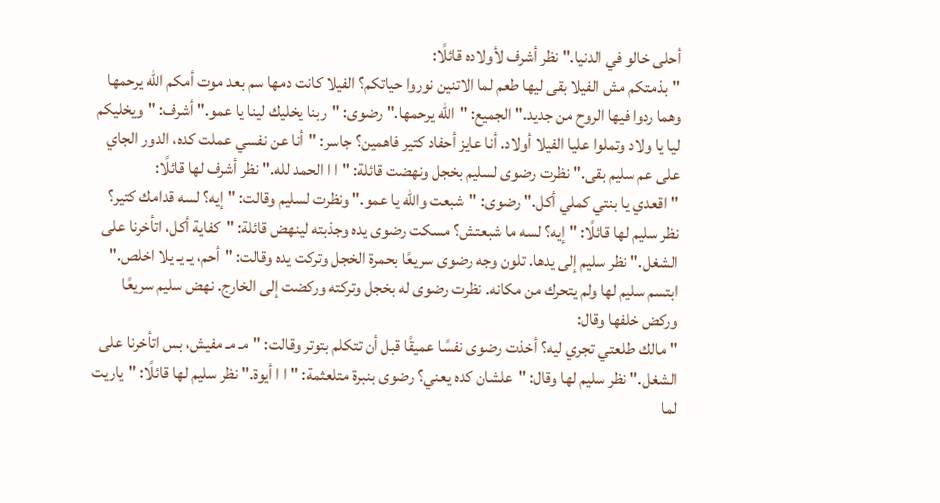أحلى خالو في الدنيا." نظر أشرف لأولاده قائلًا:
"بذمتكم مش الفيلا بقى ليها طعم لما الاتنين نوروا حياتكم؟ الفيلا كانت دمها سم بعد موت أمكم الله يرحمها وهما ردوا فيها الروح من جديد." الجميع: "الله يرحمها." رضوى: "ربنا يخليك لينا يا عمو." أشرف: "ويخليكم ليا يا ولاد وتملوا عليا الفيلا أولاد. أنا عايز أحفاد كتير فاهمين؟ جاسر: "أنا عن نفسي عملت كده، الدور الجاي على عم سليم بقى." نظرت رضوى لسليم بخجل ونهضت قائلة: "ا ا الحمد لله." نظر أشرف لها قائلًا:
"اقعدي يا بنتي كملي أكل." رضوى: "شبعت والله يا عمو." ونظرت لسليم وقالت: "إيه؟ لسه قدامك كتير؟ نظر سليم لها قائلًا: "إيه؟ لسه ما شبعتش؟ مسكت رضوى يده وجذبته لينهض قائلة: "كفاية أكل، اتأخرنا على الشغل." نظر سليم إلى يدها. تلون وجه رضوى سريعًا بحمرة الخجل وتركت يده وقالت: "أحم، يـ يـ يلا اخلص." ابتسم سليم لها ولم يتحرك من مكانه. نظرت رضوى له بخجل وتركته وركضت إلى الخارج. نهض سليم سريعًا وركض خلفها وقال:
"مالك طلعتي تجري ليه؟ أخذت رضوى نفسًا عميقًا قبل أن تتكلم بتوتر وقالت: "مـ مـ مفيش، بس اتأخرنا على الشغل." نظر سليم لها وقال: "علشان كده يعني؟ رضوى بنبرة متلعثمة: "ا ا أيوة." نظر سليم لها قائلًا: "ياريت لما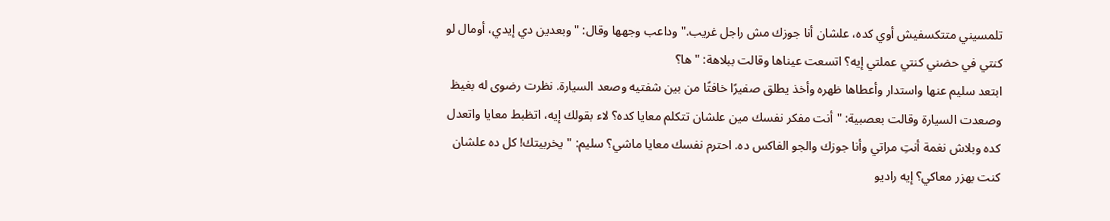تلمسيني متتكسفيش أوي كده، علشان أنا جوزك مش راجل غريب." وداعب وجهها وقال: "وبعدين دي إيدي، أومال لو كنتي في حضني كنتي عملتي إيه؟ اتسعت عيناها وقالت ببلاهة: "ها؟
ابتعد سليم عنها واستدار وأعطاها ظهره وأخذ يطلق صفيرًا خافتًا من بين شفتيه وصعد السيارة. نظرت رضوى له بغيظ وصعدت السيارة وقالت بعصبية: "أنت مفكر نفسك مين علشان تتكلم معايا كده؟ لاء بقولك إيه، اتظبط معايا واتعدل كده وبلاش نغمة أنتِ مراتي وأنا جوزك والجو الفاكس ده. احترم نفسك معايا ماشي؟ سليم: "يخربيتك! كل ده علشان كنت بهزر معاكي؟ إيه راديو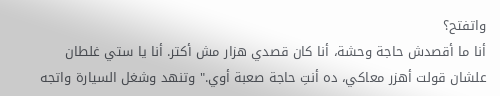واتفتح؟
أنا ما أقصدش حاجة وحشة، أنا كان قصدي هزار مش أكتر. أنا يا ستي غلطان علشان قولت أهزر معاكي، ده أنتِ حاجة صعبة أوي." وتنهد وشغل السيارة واتجه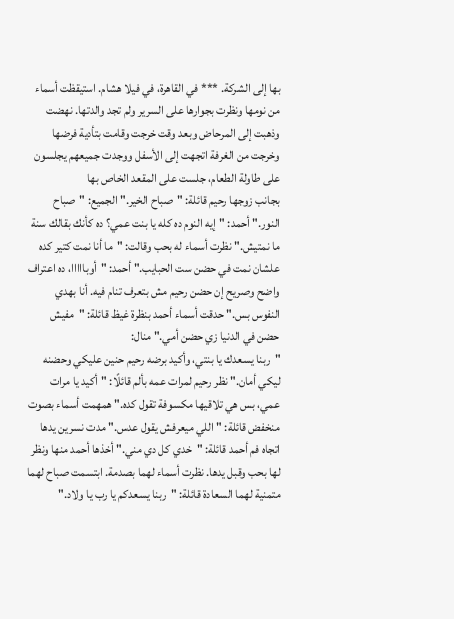بها إلى الشركة. *** في القاهرة، في فيلا هشام. استيقظت أسماء من نومها ونظرت بجوارها على السرير ولم تجد والدتها. نهضت وذهبت إلى المرحاض وبعد وقت خرجت وقامت بتأدية فرضها وخرجت من الغرفة اتجهت إلى الأسفل ووجدت جميعهم يجلسون على طاولة الطعام، جلست على المقعد الخاص بها
بجانب زوجها رحيم قائلة: "صباح الخير." الجميع: "صباح النور." أحمد: "إيه النوم ده كله يا بنت عمي؟ ده كأنك بقالك سنة ما نمتيش." نظرت أسماء له بحب وقالت: "ما أنا نمت كتير كده علشان نمت في حضن ست الحبايب." أحمد: "أوبااااا، ده اعتراف واضح وصريح إن حضن رحيم مش بتعرف تنام فيه. أنا بهدي النفوس بس." حدقت أسماء أحمد بنظرة غيظ قائلة: "مفيش حضن في الدنيا زي حضن أمي." منال:
"ربنا يسعدك يا بنتي، وأكيد برضه رحيم حنين عليكي وحضنه ليكي أمان." نظر رحيم لمرات عمه بألم قائلًا: "أكيد يا مرات عمي، بس هي تلاقيها مكسوفة تقول كده." همهمت أسماء بصوت منخفض قائلة: "اللي ميعرفش يقول عدس." مدت نسرين يدها اتجاه فم أحمد قائلة: "خدي كل دي مني." أخذها أحمد منها ونظر لها بحب وقبل يدها. نظرت أسماء لهما بصدمة. ابتسمت صباح لهما متمنية لهما السعادة قائلة: "ربنا يسعدكم يا رب يا ولاد."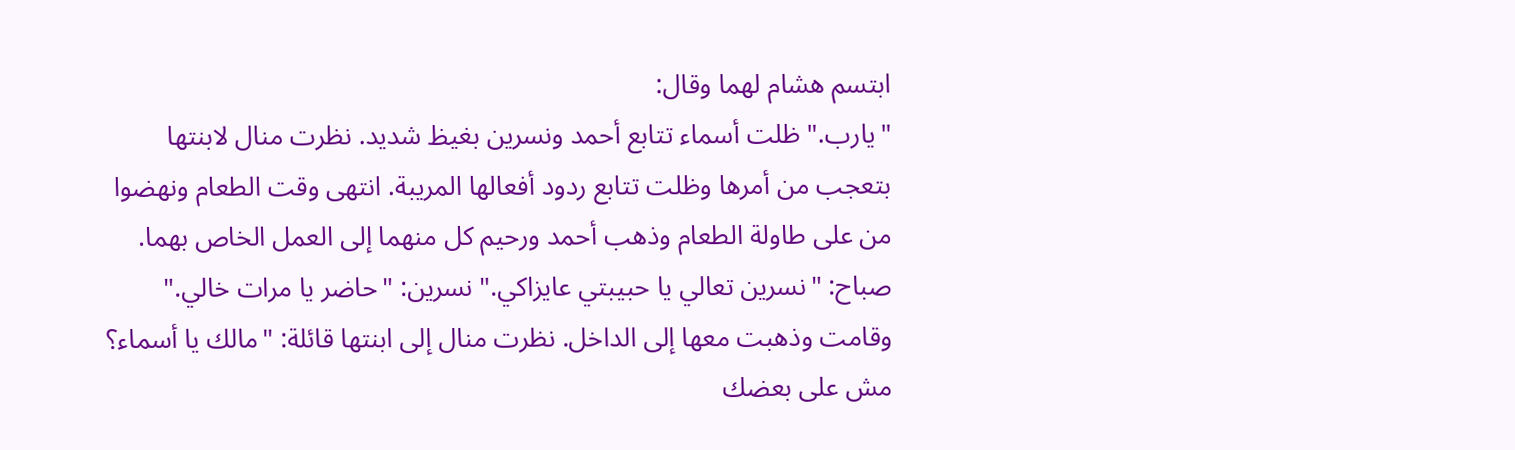ابتسم هشام لهما وقال:
"يارب." ظلت أسماء تتابع أحمد ونسرين بغيظ شديد. نظرت منال لابنتها بتعجب من أمرها وظلت تتابع ردود أفعالها المريبة. انتهى وقت الطعام ونهضوا من على طاولة الطعام وذهب أحمد ورحيم كل منهما إلى العمل الخاص بهما. صباح: "نسرين تعالي يا حبيبتي عايزاكي." نسرين: "حاضر يا مرات خالي." وقامت وذهبت معها إلى الداخل. نظرت منال إلى ابنتها قائلة: "مالك يا أسماء؟ مش على بعضك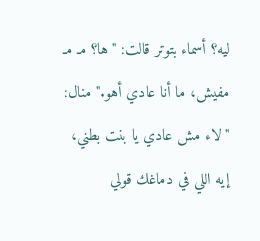ليه؟ أسماء بتوتر قالت: "ها؟ مـ مـ مفيش، ما أنا عادي أهو." منال:
"لاء مش عادي يا بنت بطني، إيه اللي في دماغك قولي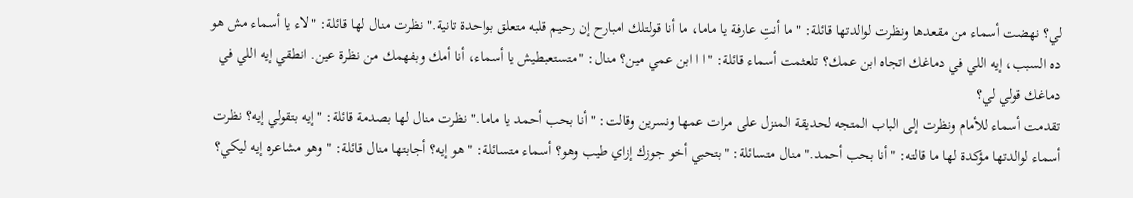لي؟ نهضت أسماء من مقعدها ونظرت لوالدتها قائلة: "ما أنتِ عارفة يا ماما، ما أنا قولتلك امبارح إن رحيم قلبه متعلق بواحدة تانية." نظرت منال لها قائلة: "لاء يا أسماء مش هو ده السبب، إيه اللي في دماغك اتجاه ابن عمك؟ تلعثمت أسماء قائلة: "ا ا ابن عمي مين؟ منال: "متستعبطيش يا أسماء، أنا أمك وبفهمك من نظرة عين. انطقي إيه اللي في دماغك قولي لي؟
تقدمت أسماء للأمام ونظرت إلى الباب المتجه لحديقة المنزل على مرات عمها ونسرين وقالت: "أنا بحب أحمد يا ماما." نظرت منال لها بصدمة قائلة: "إيه بتقولي إيه؟ نظرت أسماء لوالدتها مؤكدة لها ما قالته: "أنا بحب أحمد." منال متسائلة: "بتحبي أخو جوزك إزاي طيب وهو؟ أسماء متسائلة: "هو إيه؟ أجابتها منال قائلة: "وهو مشاعره إيه ليكي؟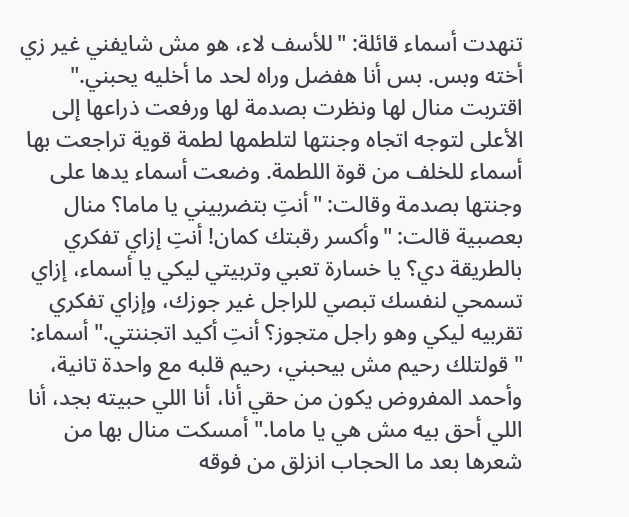تنهدت أسماء قائلة: "للأسف لاء، هو مش شايفني غير زي أخته وبس. بس أنا هفضل وراه لحد ما أخليه يحبني."
اقتربت منال لها ونظرت بصدمة لها ورفعت ذراعها إلى الأعلى لتوجه اتجاه وجنتها لتلطمها لطمة قوية تراجعت بها أسماء للخلف من قوة اللطمة. وضعت أسماء يدها على وجنتها بصدمة وقالت: "أنتِ بتضربيني يا ماما؟ منال بعصبية قالت: "وأكسر رقبتك كمان! أنتِ إزاي تفكري بالطريقة دي؟ يا خسارة تعبي وتربيتي ليكي يا أسماء، إزاي تسمحي لنفسك تبصي للراجل غير جوزك، وإزاي تفكري تقربيه ليكي وهو راجل متجوز؟ أنتِ أكيد اتجننتي." أسماء:
"قولتلك رحيم مش بيحبني، رحيم قلبه مع واحدة تانية، وأحمد المفروض يكون من حقي أنا، أنا اللي حبيته بجد، أنا اللي أحق بيه مش هي يا ماما." أمسكت منال بها من شعرها بعد ما الحجاب انزلق من فوقه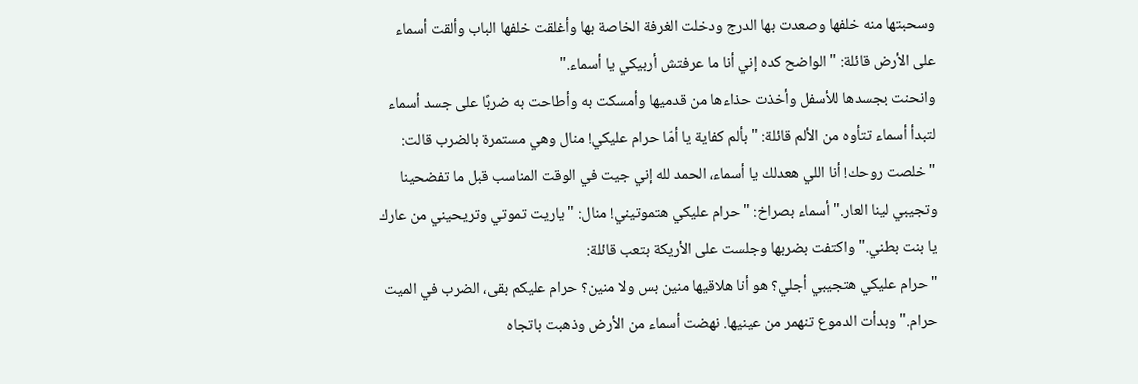وسحبتها منه خلفها وصعدت بها الدرج ودخلت الغرفة الخاصة بها وأغلقت خلفها الباب وألقت أسماء على الأرض قائلة: "الواضح كده إني أنا ما عرفتش أربيكي يا أسماء."
وانحنت بجسدها للأسفل وأخذت حذاءها من قدميها وأمسكت به وأطاحت به ضربًا على جسد أسماء لتبدأ أسماء تتأوه من الألم قائلة: "بألم كفاية يا أمّا حرام عليكي! منال وهي مستمرة بالضرب قالت: "خلصت روحك! أنا اللي هعدلك يا أسماء، الحمد لله إني جيت في الوقت المناسب قبل ما تفضحينا وتجيبي لينا العار." أسماء بصراخ: "حرام عليكي هتموتيني! منال: "ياريت تموتي وتريحيني من عارك يا بنت بطني." واكتفت بضربها وجلست على الأريكة بتعب قائلة:
"حرام عليكي هتجيبي أجلي؟ هو أنا هلاقيها منين بس ولا منين؟ حرام عليكم بقى، الضرب في الميت حرام." وبدأت الدموع تنهمر من عينيها. نهضت أسماء من الأرض وذهبت باتجاه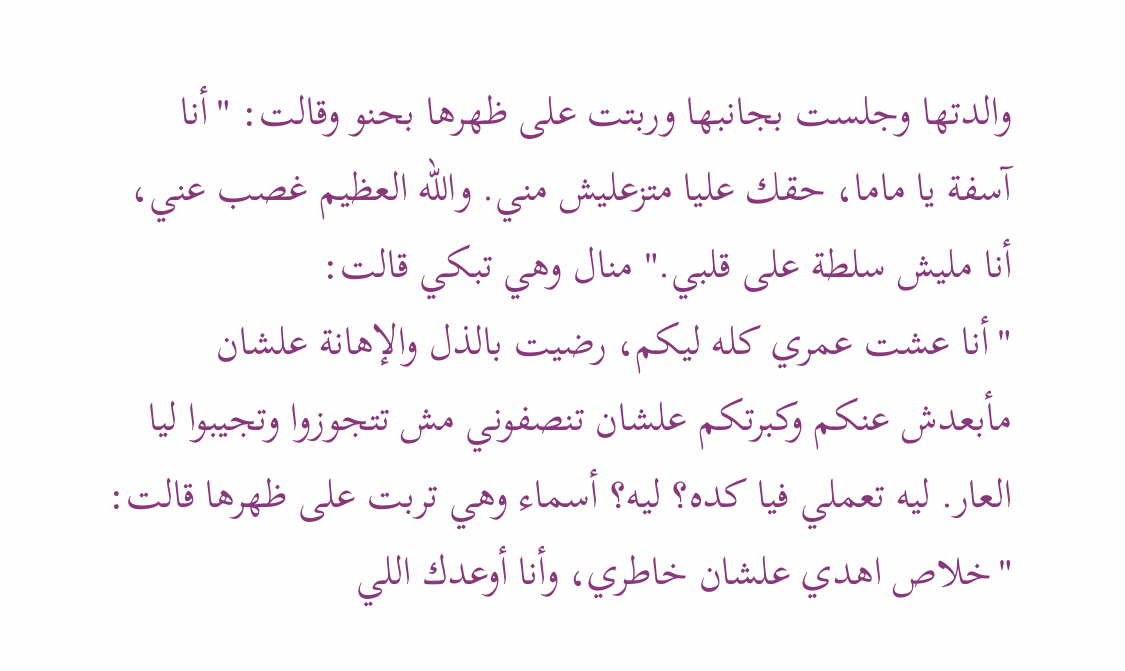والدتها وجلست بجانبها وربتت على ظهرها بحنو وقالت: "أنا آسفة يا ماما، حقك عليا متزعليش مني. والله العظيم غصب عني، أنا مليش سلطة على قلبي." منال وهي تبكي قالت:
"أنا عشت عمري كله ليكم، رضيت بالذل والإهانة علشان مأبعدش عنكم وكبرتكم علشان تنصفوني مش تتجوزوا وتجيبوا ليا العار. ليه تعملي فيا كده؟ ليه؟ أسماء وهي تربت على ظهرها قالت: "خلاص اهدي علشان خاطري، وأنا أوعدك اللي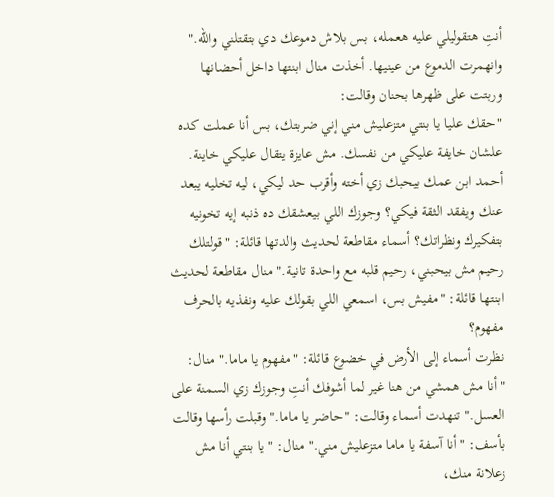أنتِ هتقوليلي عليه هعمله، بس بلاش دموعك دي بتقتلني والله." وانهمرت الدموع من عينيها. أخذت منال ابنتها داخل أحضانها وربتت على ظهرها بحنان وقالت:
"حقك عليا يا بنتي متزعليش مني إني ضربتك، بس أنا عملت كده علشان خايفة عليكي من نفسك. مش عايزة يتقال عليكي خاينة. أحمد ابن عمك بيحبك زي أخته وأقرب حد ليكي، ليه تخليه يبعد عنك ويفقد الثقة فيكي؟ وجوزك اللي بيعشقك ده ذنبه إيه تخونيه بتفكيرك ونظراتك؟ أسماء مقاطعة لحديث والدتها قائلة: "قولتلك رحيم مش بيحبني، رحيم قلبه مع واحدة تانية." منال مقاطعة لحديث ابنتها قائلة: "مفيش بس، اسمعي اللي بقولك عليه ونفذيه بالحرف مفهوم؟
نظرت أسماء إلى الأرض في خضوع قائلة: "مفهوم يا ماما." منال: "أنا مش همشي من هنا غير لما أشوفك أنتِ وجوزك زي السمنة على العسل." تنهدت أسماء وقالت: "حاضر يا ماما." وقبلت رأسها وقالت بأسف: "أنا آسفة يا ماما متزعليش مني." منال: "يا بنتي أنا مش زعلانة منك،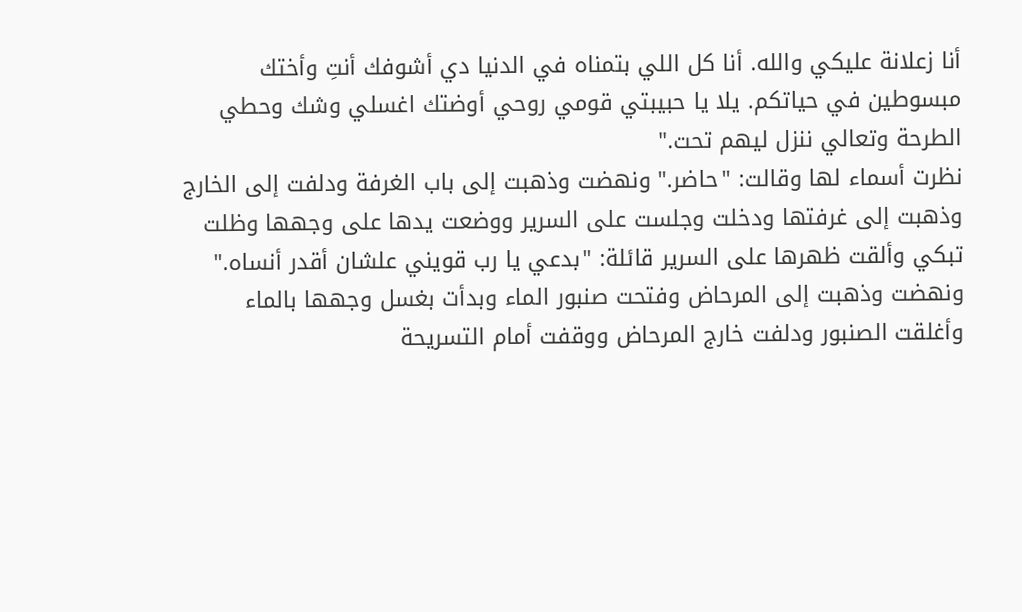أنا زعلانة عليكي والله. أنا كل اللي بتمناه في الدنيا دي أشوفك أنتِ وأختك مبسوطين في حياتكم. يلا يا حبيبتي قومي روحي أوضتك اغسلي وشك وحطي الطرحة وتعالي ننزل ليهم تحت."
نظرت أسماء لها وقالت: "حاضر." ونهضت وذهبت إلى باب الغرفة ودلفت إلى الخارج وذهبت إلى غرفتها ودخلت وجلست على السرير ووضعت يدها على وجهها وظلت تبكي وألقت ظهرها على السرير قائلة: "بدعي يا رب قويني علشان أقدر أنساه."
ونهضت وذهبت إلى المرحاض وفتحت صنبور الماء وبدأت بغسل وجهها بالماء وأغلقت الصنبور ودلفت خارج المرحاض ووقفت أمام التسريحة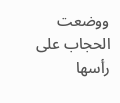ووضعت الحجاب على رأسها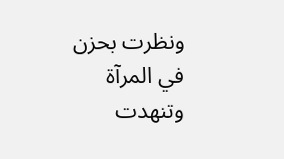ونظرت بحزن في المرآة وتنهدت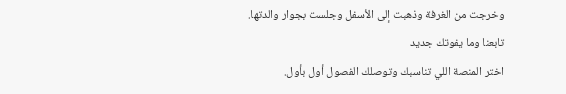وخرجت من الغرفة وذهبت إلى الأسفل وجلست بجوار والدتها.
تابعنا وما يفوتك جديد
اختر المنصة اللي تناسبك وتوصلك الفصول أول بأول.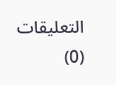التعليقات (0)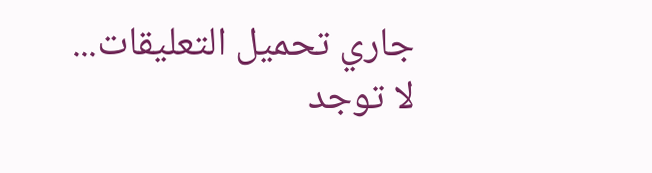جاري تحميل التعليقات...
لا توجد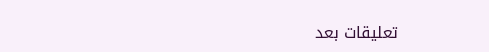تعليقات بعد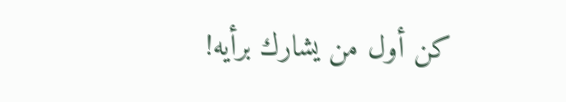كن أول من يشارك برأيه!